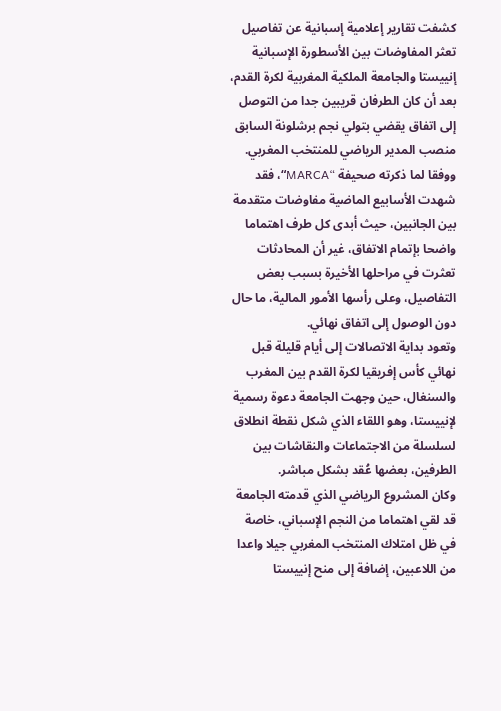كشفت تقارير إعلامية إسبانية عن تفاصيل تعثر المفاوضات بين الأسطورة الإسبانية إنييستا والجامعة الملكية المغربية لكرة القدم، بعد أن كان الطرفان قريبين جدا من التوصل إلى اتفاق يقضي بتولي نجم برشلونة السابق منصب المدير الرياضي للمنتخب المغربي.
ووفقا لما ذكرته صحيفة “MARCA“، فقد شهدت الأسابيع الماضية مفاوضات متقدمة بين الجانبين، حيث أبدى كل طرف اهتماما واضحا بإتمام الاتفاق، غير أن المحادثات تعثرت في مراحلها الأخيرة بسبب بعض التفاصيل، وعلى رأسها الأمور المالية، ما حال دون الوصول إلى اتفاق نهائي.
وتعود بداية الاتصالات إلى أيام قليلة قبل نهائي كأس إفريقيا لكرة القدم بين المغرب والسنغال، حين وجهت الجامعة دعوة رسمية لإنييستا، وهو اللقاء الذي شكل نقطة انطلاق لسلسلة من الاجتماعات والنقاشات بين الطرفين، بعضها عُقد بشكل مباشر.
وكان المشروع الرياضي الذي قدمته الجامعة قد لقي اهتماما من النجم الإسباني، خاصة في ظل امتلاك المنتخب المغربي جيلا واعدا من اللاعبين، إضافة إلى منح إنييستا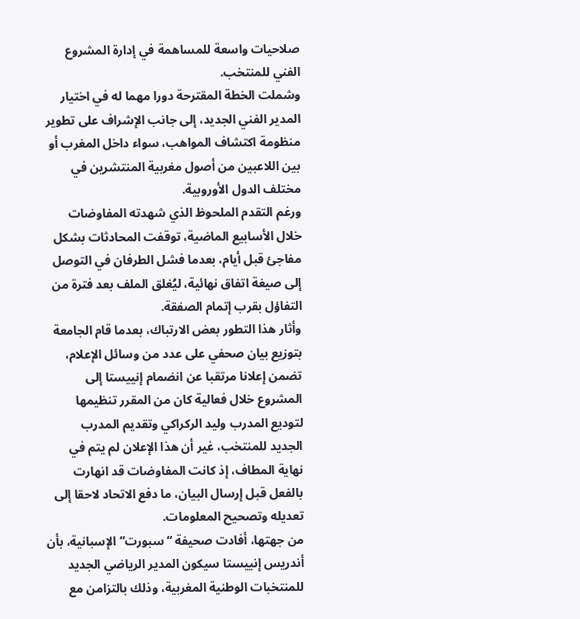صلاحيات واسعة للمساهمة في إدارة المشروع الفني للمنتخب.
وشملت الخطة المقترحة دورا مهما له في اختيار المدير الفني الجديد، إلى جانب الإشراف على تطوير منظومة اكتشاف المواهب، سواء داخل المغرب أو بين اللاعبين من أصول مغربية المنتشرين في مختلف الدول الأوروبية.
ورغم التقدم الملحوظ الذي شهدته المفاوضات خلال الأسابيع الماضية، توقفت المحادثات بشكل مفاجئ قبل أيام، بعدما فشل الطرفان في التوصل إلى صيغة اتفاق نهائية، ليُغلق الملف بعد فترة من التفاؤل بقرب إتمام الصفقة.
وأثار هذا التطور بعض الارتباك، بعدما قام الجامعة بتوزيع بيان صحفي على عدد من وسائل الإعلام، تضمن إعلانا مرتقبا عن انضمام إنييستا إلى المشروع خلال فعالية كان من المقرر تنظيمها لتوديع المدرب وليد الركراكي وتقديم المدرب الجديد للمنتخب، غير أن هذا الإعلان لم يتم في نهاية المطاف، إذ كانت المفاوضات قد انهارت بالفعل قبل إرسال البيان، ما دفع الاتحاد لاحقا إلى تعديله وتصحيح المعلومات.
من جهتها، أفادت صحيفة “سبورت” الإسبانية، بأن أندريس إنييستا سيكون المدير الرياضي الجديد للمنتخبات الوطنية المغربية، وذلك بالتزامن مع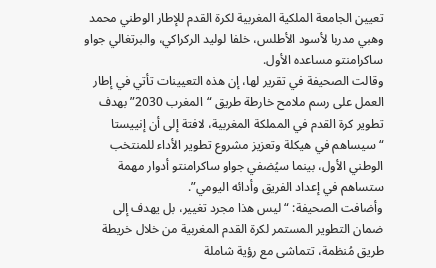تعيين الجامعة الملكية المغربية لكرة القدم للإطار الوطني محمد وهبي مدربا لأسود الأطلس، خلفا لوليد الركراكي، والبرتغالي جواو ساكرامنتو مساعده الأول.
وقالت الصحيفة في تقرير لها، إن هذه التعيينات تأتي في إطار العمل على رسم ملامح خارطة طريق “المغرب 2030” بهدف تطوير كرة القدم في المملكة المغربية، لافتة إلى أن إنييستا “سيساهم في هيكلة وتعزيز مشروع تطوير الأداء للمنتخب الوطني الأول، بينما سيُضفي جواو ساكرامنتو أدوار مهمة ستساهم في إعداد الفريق وأدائه اليومي”.
وأضافت الصحيفة: “ليس هذا مجرد تغيير، بل يهدف إلى ضمان التطوير المستمر لكرة القدم المغربية من خلال خريطة طريق مُنظمة، تتماشى مع رؤية شاملة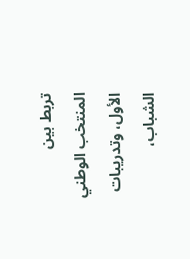تربط بين المنتخب الوطني الأول، وتدريبات الشباب،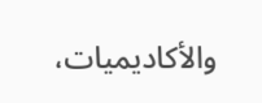والأكاديميات،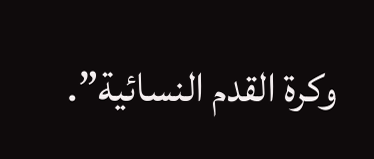وكرة القدم النسائية”.